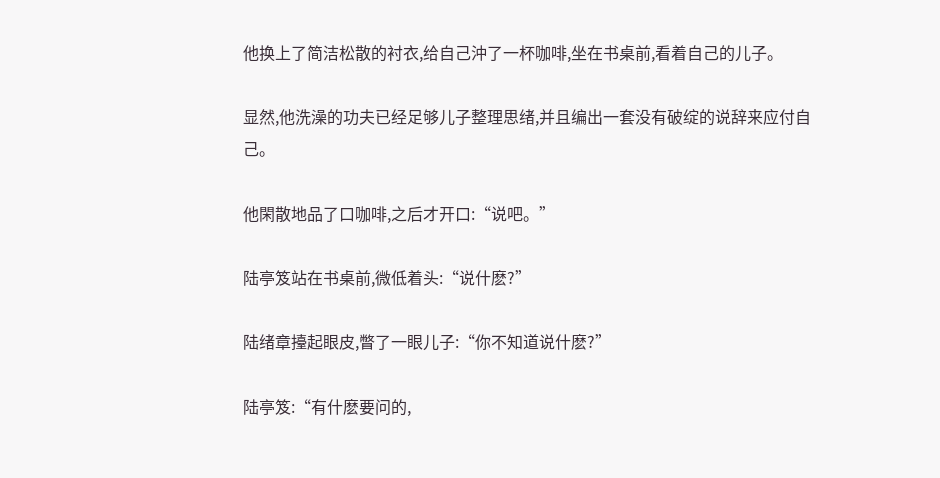他换上了简洁松散的衬衣,给自己沖了一杯咖啡,坐在书桌前,看着自己的儿子。

显然,他洗澡的功夫已经足够儿子整理思绪,并且编出一套没有破绽的说辞来应付自己。

他閑散地品了口咖啡,之后才开口:“说吧。”

陆亭笈站在书桌前,微低着头:“说什麽?”

陆绪章擡起眼皮,瞥了一眼儿子:“你不知道说什麽?”

陆亭笈:“有什麽要问的,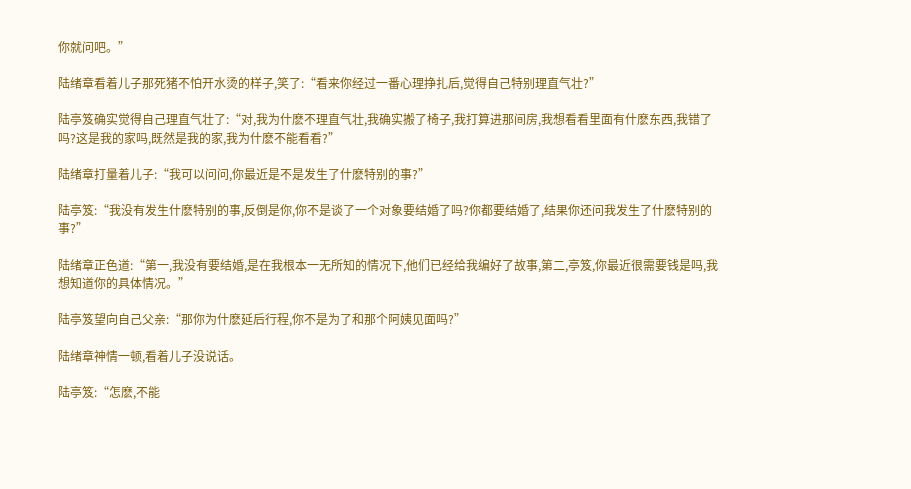你就问吧。”

陆绪章看着儿子那死猪不怕开水烫的样子,笑了:“看来你经过一番心理挣扎后,觉得自己特别理直气壮?”

陆亭笈确实觉得自己理直气壮了:“对,我为什麽不理直气壮,我确实搬了椅子,我打算进那间房,我想看看里面有什麽东西,我错了吗?这是我的家吗,既然是我的家,我为什麽不能看看?”

陆绪章打量着儿子:“我可以问问,你最近是不是发生了什麽特别的事?”

陆亭笈:“我没有发生什麽特别的事,反倒是你,你不是谈了一个对象要结婚了吗?你都要结婚了,结果你还问我发生了什麽特别的事?”

陆绪章正色道:“第一,我没有要结婚,是在我根本一无所知的情况下,他们已经给我编好了故事,第二,亭笈,你最近很需要钱是吗,我想知道你的具体情况。”

陆亭笈望向自己父亲:“那你为什麽延后行程,你不是为了和那个阿姨见面吗?”

陆绪章神情一顿,看着儿子没说话。

陆亭笈:“怎麽,不能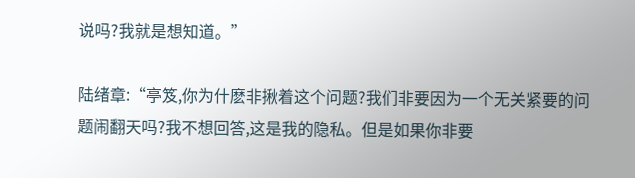说吗?我就是想知道。”

陆绪章:“亭笈,你为什麽非揪着这个问题?我们非要因为一个无关紧要的问题闹翻天吗?我不想回答,这是我的隐私。但是如果你非要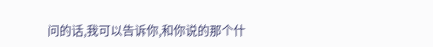问的话,我可以告诉你,和你说的那个什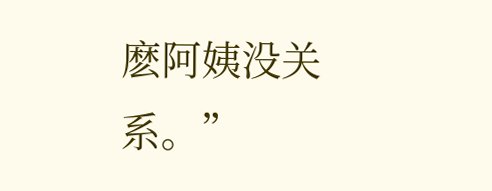麽阿姨没关系。”